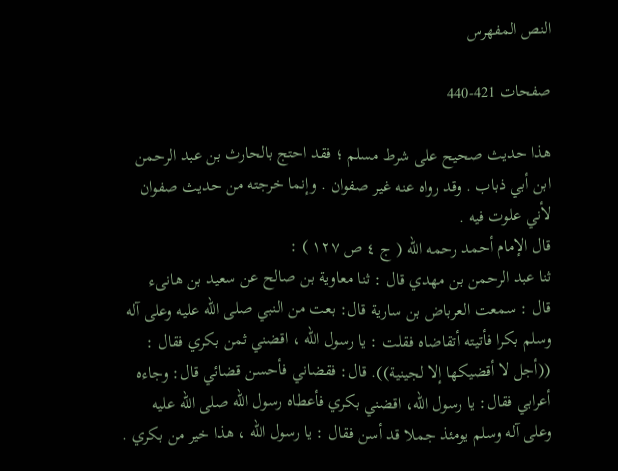النص المفهرس

صفحات 421-440

هذا حديث صحيح على شرط مسلم ؛ فقد احتج بالحارث بن عبد الرحمن
ابن أبي ذباب . وقد رواه عنه غير صفوان . وإنما خرجته من حديث صفوان
لأني علوت فيه .
قال الإمام أحمد رحمه الله ( ج ٤ ص ١٢٧ ) :
ثنا عبد الرحمن بن مهدي قال : ثنا معاوية بن صالح عن سعيد بن هانىء
قال : سمعت العرباض بن سارية قال: بعت من النبي صلى الله عليه وعلى آله
وسلم بكرا فأتيته أتقاضاه فقلت : يا رسول الله ، اقضني ثمن بكري فقال :
((أجل لا أقضيكها إلا لجينية)). قال: فقضاني فأحسن قضائي قال: وجاءه
أعرابي فقال: يا رسول الله، اقضني بكري فأعطاه رسول الله صلى الله عليه
وعلى آله وسلم يومئذ جملا قد أسن فقال : يا رسول الله ، هذا خير من بكري .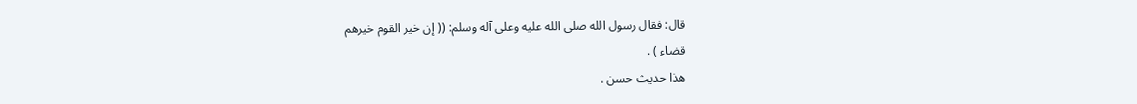قال: فقال رسول الله صلى الله عليه وعلى آله وسلم: (( إن خير القوم خيرهم
قضاء ) .
هذا حديث حسن .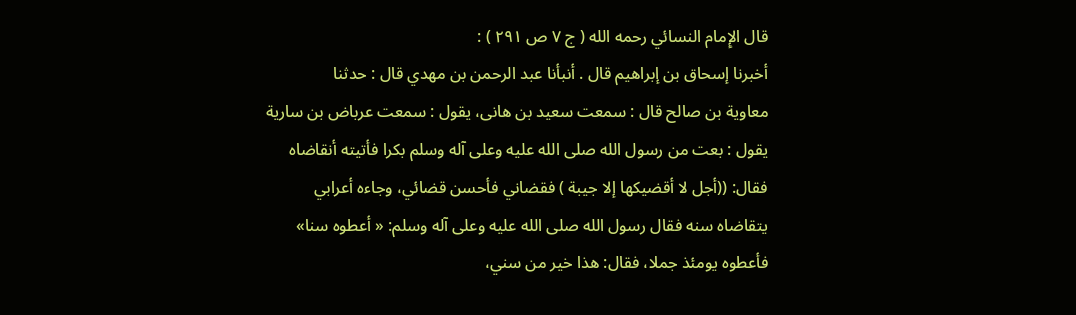قال الإِمام النسائي رحمه الله ( ج ٧ ص ٢٩١ ) :
أخبرنا إسحاق بن إبراهيم قال . أنبأنا عبد الرحمن بن مهدي قال : حدثنا
معاوية بن صالح قال : سمعت سعيد بن هانى، يقول : سمعت عرباض بن سارية
يقول : بعت من رسول الله صلى الله عليه وعلى آله وسلم بكرا فأتيته أنقاضاه
فقال: ((أجل لا أقضيكها إلا جيبة ) فقضاني فأحسن قضائي، وجاءه أعرابي
يتقاضاه سنه فقال رسول الله صلى الله عليه وعلى آله وسلم: « أعطوه سنا»
فأعطوه يومئذ جملا، فقال: هذا خير من سني،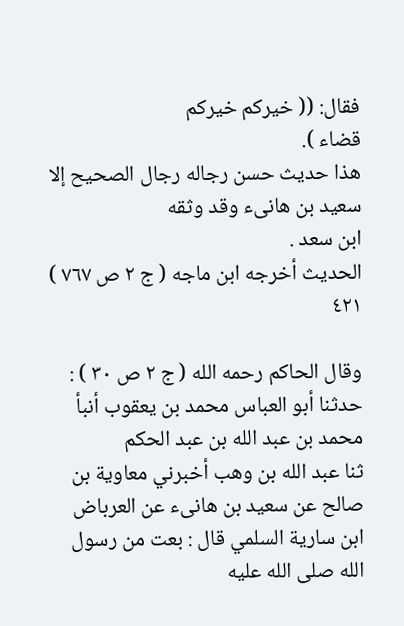فقال: (( خيركم خيركم
قضاء ).
هذا حديث حسن رجاله رجال الصحيح إلا سعيد بن هانىء وقد وثقه
ابن سعد .
الحديث أخرجه ابن ماجه ( ج ٢ ص ٧٦٧ )
٤٢١

وقال الحاكم رحمه الله ( ج ٢ ص ٣٠ ) :
حدثنا أبو العباس محمد بن يعقوب أنبأ محمد بن عبد الله بن عبد الحكم
ثنا عبد الله بن وهب أخبرني معاوية بن صالح عن سعيد بن هانىء عن العرباض
ابن سارية السلمي قال : بعت من رسول الله صلى الله عليه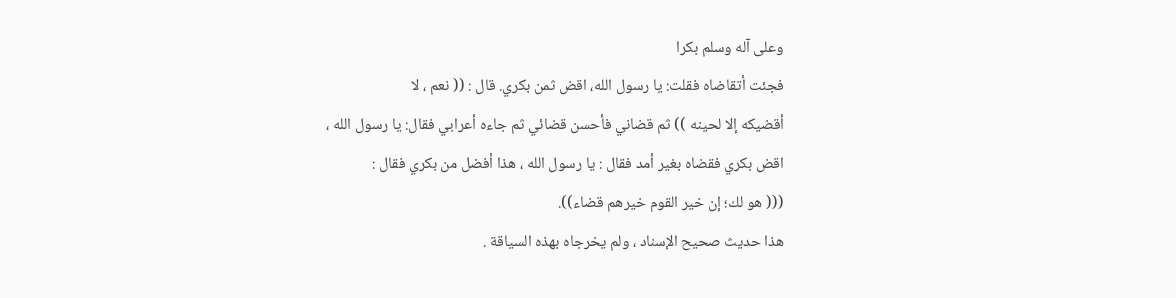وعلى آله وسلم بکرا
فجئت أتقاضاه فقلت: يا رسول الله، اقض ثمن بكري. قال : (( نعم ، لا
أقضيكه إلا لحينه )) ثم قضاني فأحسن قضائي ثم جاءه أعرابي فقال: يا رسول الله ،
اقض بكري فقضاه بغير أمد فقال : يا رسول الله ، هذا أفضل من بكري فقال :
((( هو لك؛ إن خير القوم خيرهم قضاء)).
هذا حديث صحيح الإسناد ، ولم يخرجاه بهذه السياقة .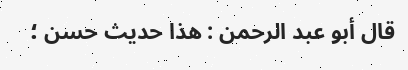قال أبو عبد الرحمن : هذا حديث حسن ؛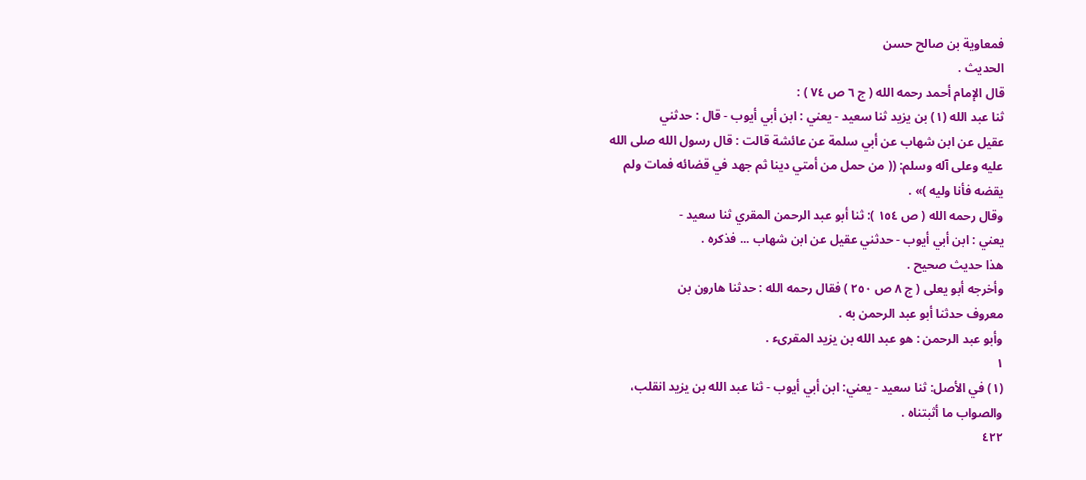فمعاوية بن صالح حسن
الحديث .
قال الإمام أحمد رحمه الله ( ج ٦ ص ٧٤ ) :
ثنا عبد الله (١) بن يزيد ثنا سعيد - يعني : ابن أبي أيوب - قال : حدثني
عقيل عن ابن شهاب عن أبي سلمة عن عائشة قالت : قال رسول الله صلى الله
عليه وعلى آله وسلم: (( من حمل من أمتي دينا ثم جهد في قضائه فمات ولم
يقضه فأنا وليه )» .
وقال رحمه الله ( ص ١٥٤ ): ثنا أبو عبد الرحمن المقري ثنا سعيد -
يعني : ابن أبي أيوب - حدثني عقيل عن ابن شهاب ... فذكره .
هذا حديث صحيح .
وأخرجه أبو يعلى ( ج ٨ ص ٢٥٠ ) فقال رحمه الله : حدثنا هارون بن
معروف حدثنا أبو عبد الرحمن به .
وأبو عبد الرحمن : هو عبد الله بن يزيد المقرىء .
١
(١) في الأصل: ثنا سعيد - يعني: ابن أبي أيوب - ثنا عبد الله بن يزيد انقلب،
والصواب ما أثبتناه .
٤٢٢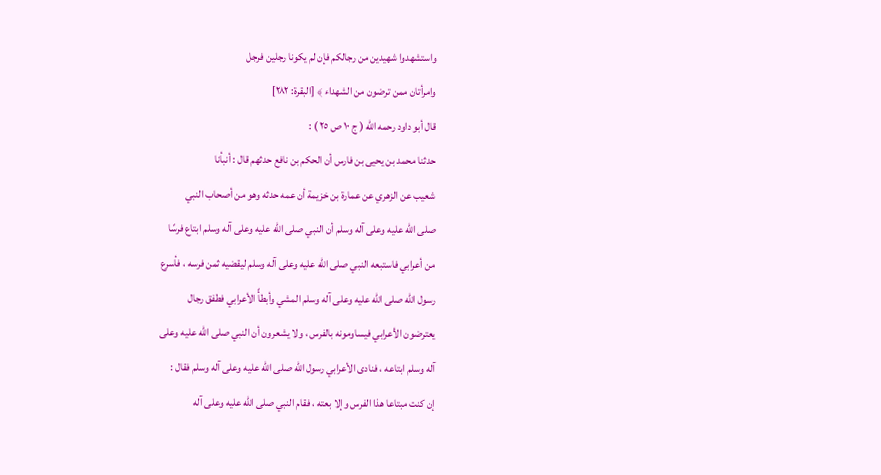واستشهدوا شهيدين من رجالكم فإن لم يكونا رجلين فرجل
وامرأتان ممن ترضون من الشهداء ﴾ [البقرة: ٢٨٢]
قال أبو داود رحمه الله ( ج ١٠ ص ٢٥ ) :
حدثنا محمد بن يحيى بن فارس أن الحكم بن نافع حدثهم قال : أنبأنا
شعيب عن الزهري عن عمارة بن خزيمة أن عمه حدثه وهو من أصحاب النبي
صلى الله عليه وعلى آله وسلم أن النبي صلى الله عليه وعلى آله وسلم ابتاع فرسًا
من أعرابي فاستبعه النبي صلى الله عليه وعلى آله وسلم ليقضيه ثمن فرسه ، فأسرع
رسول الله صلى الله عليه وعلى آله وسلم المشي وأبطأً الأعرابي فطفق رجال
يعترضون الأعرابي فيساومونه بالفرس ، ولا يشعرون أن النبي صلى الله عليه وعلى
آله وسلم ابتاعه ، فنادى الأعرابي رسول الله صلى الله عليه وعلى آله وسلم فقال :
إن كنت مبتاعا هذا الفرس وإلا بعته ، فقام النبي صلى الله عليه وعلى آله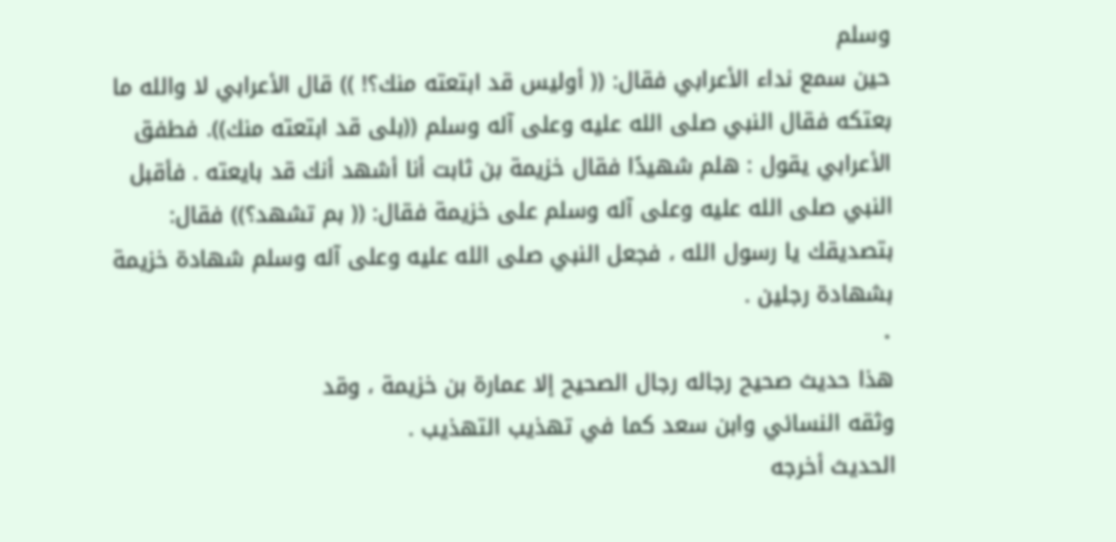وسلم
حين سمع نداء الأعرابي فقال: (( أوليس قد ابتعته منك؟! )) قال الأعرابي لا والله ما
بعتكه فقال النبي صلى الله عليه وعلى آله وسلم ((بلى قد ابتعته منك)). فطفق
الأعرابي يقول : هلم شهيدًا فقال خزيمة بن ثابت أنا أشهد أنك قد بايعته . فأقبل
النبي صلى الله عليه وعلى آله وسلم على خزيمة فقال: (( بم تشهد؟)) فقال:
بتصديقك يا رسول الله ، فجعل النبي صلى الله عليه وعلى آله وسلم شهادة خزيمة
بشهادة رجلين .
٠
هذا حديث صحيح رجاله رجال الصحيح إلا عمارة بن خزيمة ، وقد
وثقه النسائي وابن سعد كما في تهذيب التهذيب .
الحديث أخرجه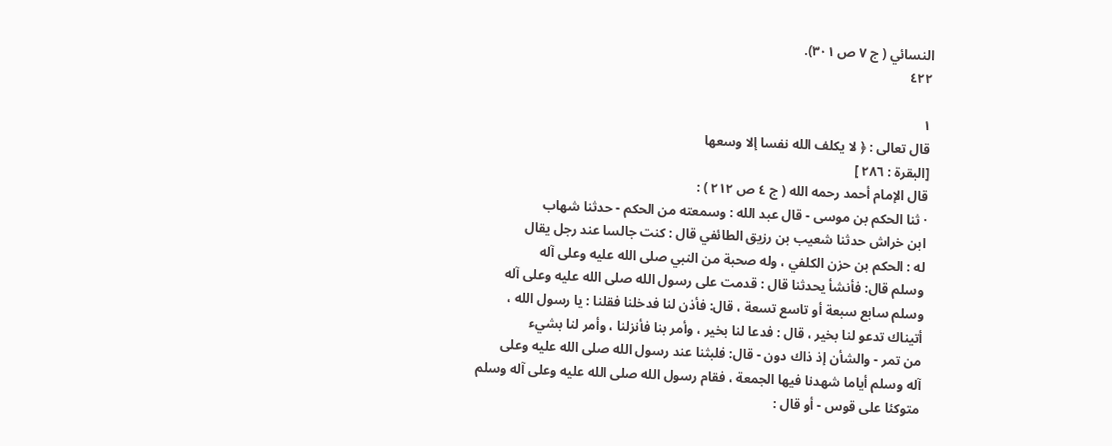النسائي ( ج ٧ ص ٣٠١).
٤٢٢

١
قال تعالى : ﴿ لا يكلف الله نفسا إلا وسعها
[البقرة : ٢٨٦ ]
قال الإمام أحمد رحمه الله ( ج ٤ ص ٢١٢ ) :
· ثنا الحكم بن موسى - قال عبد الله : وسمعته من الحكم - حدثنا شهاب
ابن خراش حدثنا شعيب بن رزيق الطائفي قال : كنت جالسا عند رجل يقال
له : الحكم بن حزن الكلفي ، وله صحبة من النبي صلى الله عليه وعلى آله
وسلم قال: فأنشأ يحدثنا قال : قدمت على رسول الله صلى الله عليه وعلى آله
وسلم سابع سبعة أو تاسع تسعة ، قال: فأذن لنا فدخلنا فقلنا : يا رسول الله ،
أتيناك تدعو لنا بخير ، قال : فدعا لنا بخير ، وأمر بنا فأنزلنا ، وأمر لنا بشيء
من تمر - والشأن إذ ذاك دون - قال: فلبثنا عند رسول الله صلى الله عليه وعلى
آله وسلم أياما شهدنا فيها الجمعة ، فقام رسول الله صلى الله عليه وعلى آله وسلم
متوكئا على قوس - أو قال :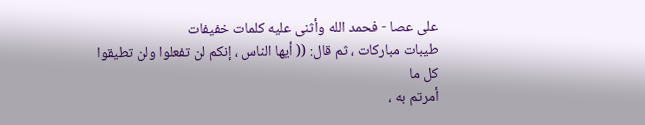على عصا - فحمد الله وأثنى عليه كلمات خفيفات
طيبات مباركات ، ثم قال: (( أيها الناس ، إنكم لن تفعلوا ولن تطيقوا كل ما
أمرتم به ،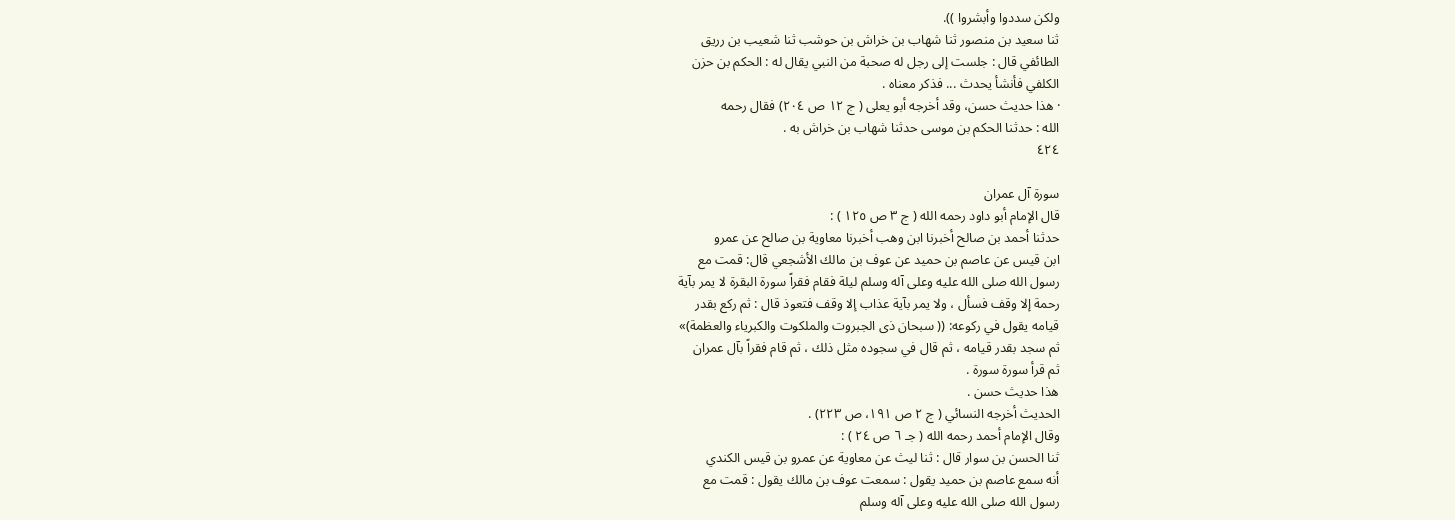ولكن سددوا وأبشروا )).
ثنا سعيد بن منصور ثنا شهاب بن خراش بن حوشب ثنا شعيب بن رريق
الطائفي قال : جلست إلى رجل له صحبة من النبي يقال له : الحكم بن حزن
الكلفي فأنشأ يحدث ... فذكر معناه .
· هذا حديث حسن، وقد أخرجه أبو يعلى ( ج ١٢ ص ٢٠٤) فقال رحمه
الله : حدثنا الحكم بن موسى حدثنا شهاب بن خراش به .
٤٢٤

سورة آل عمران
قال الإمام أبو داود رحمه الله ( ج ٣ ص ١٢٥ ) :
حدثنا أحمد بن صالح أخبرنا ابن وهب أخبرنا معاوية بن صالح عن عمرو
ابن قيس عن عاصم بن حميد عن عوف بن مالك الأشجعي قال: قمت مع
رسول الله صلى الله عليه وعلى آله وسلم ليلة فقام فقراً سورة البقرة لا يمر بآية
رحمة إلا وقف فسأل ، ولا يمر بآية عذاب إلا وقف فتعوذ قال : ثم ركع بقدر
قيامه يقول في ركوعه: (( سبحان ذى الجبروت والملكوت والكبرياء والعظمة)»
ثم سجد بقدر قيامه ، ثم قال في سجوده مثل ذلك ، ثم قام فقراً بآل عمران
ثم قرأ سورة سورة .
هذا حديث حسن .
الحديث أخرجه النسائي ( ج ٢ ص ١٩١، ص ٢٢٣) .
وقال الإمام أحمد رحمه الله ( جـ ٦ ص ٢٤ ) :
ثنا الحسن بن سوار قال : ثنا ليث عن معاوية عن عمرو بن قيس الكندي
أنه سمع عاصم بن حميد يقول : سمعت عوف بن مالك يقول : قمت مع
رسول الله صلى الله عليه وعلى آله وسلم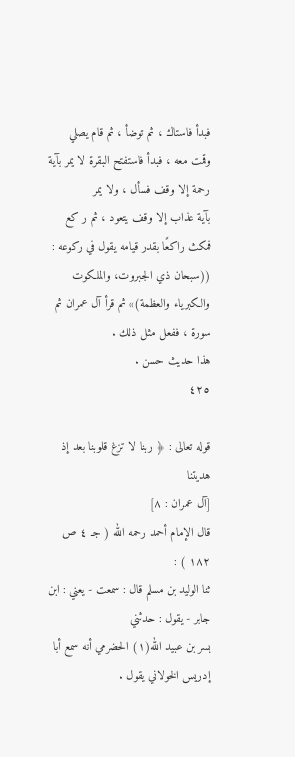فبدأ فاستاك ، ثم توضأ ، ثم قام يصلي
وقمت معه ، فبدأ فاستفتح البقرة لا يمر بآية رحمة إلا وقف فسأل ، ولا يمر
بآية عذاب إلا وقف یتعود ، ثم ر کع فمکث راكعًا بقدر قيامه يقول في ركوعه :
((سبحان ذي الجبروت، والملكوت والكبرياء والعظمة)» ثم قرأ آل عمران ثم
سورة ، ففعل مثل ذلك .
هذا حديث حسن .
٤٢٥

قوله تعالى : ﴿ ربنا لا تزغ قلوبنا بعد إذ هديتنا
[آل عمران : ٨]
قال الإمام أحمد رحمه الله ( جـ ٤ ص ١٨٢ ) :
ثنا الوليد بن مسلم قال : سمعت - يعني : ابن جابر - يقول : حدثني
بسر بن عبيد الله(١) الحضرمي أنه سمع أبا إدريس الخولاني يقول .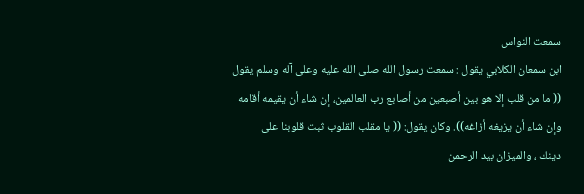سمعت النواس
ابن سمعان الكلابي يقول : سمعت رسول الله صلى الله عليه وعلى آله وسلم يقول
(( ما من قلب إلا هو بين أصبعين من أصابع رب العالمين، إن شاء أن يقيمه أقامه
وإن شاء أن يزيغه أزاغه)). وكان يقول: (( يا مقلب القلوب ثبت قلوبنا على
دينك ، والميزان بيد الرحمن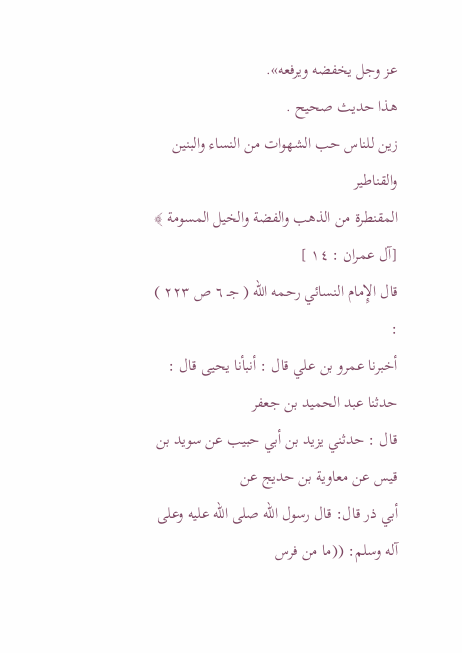عز وجل يخفضه ويرفعه».
هذا حديث صحيح .
زين للناس حب الشهوات من النساء والبنين والقناطير
المقنطرة من الذهب والفضة والخيل المسومة ﴾
[آل عمران : ١٤ ]
قال الإِمام النسائي رحمه الله ( جـ ٦ ص ٢٢٣ ) :
أخبرنا عمرو بن علي قال : أنبأنا يحيى قال : حدثنا عبد الحميد بن جعفر
قال : حدثني يزيد بن أبي حبيب عن سويد بن قيس عن معاوية بن حديج عن
أبي ذر قال: قال رسول الله صلى الله عليه وعلى آله وسلم: ((ما من فرس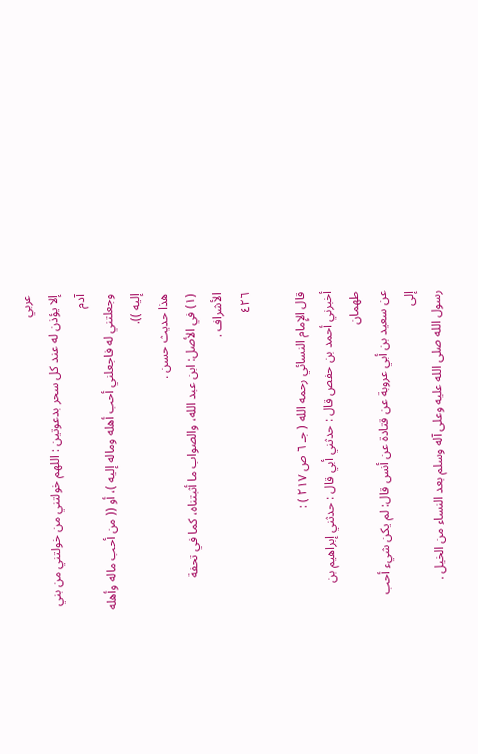عربي
إلا يؤذن له عند كل سحر بدعوتين : اللهم خولتني من خولتني من بني آدم
وجعلتني له فاجعلني أحب أهله وماله إليه )، أو (( من أحب ماله وأهله إليه )).
هذا حديث حسن .
(١) في الأصل: ابن عبد الله، والصواب ما أثبتناه، كما في تحفة الأشراف .
٤٢٦

قال الإِمام النسائي رحمه الله ( جـ ٦ ص ٢١٧ ) :
أخبرني أحمد بن حفص قال : حدثني أبي قال : حدثني إبراهيم بن طهمان
عن سعيد بن أبي عروبة عن قتادة عن أنس قال: لم يكن شيء أحب إلى
رسول الله صلى الله عليه وعلى آله وسلم بعد النساء من الخيل .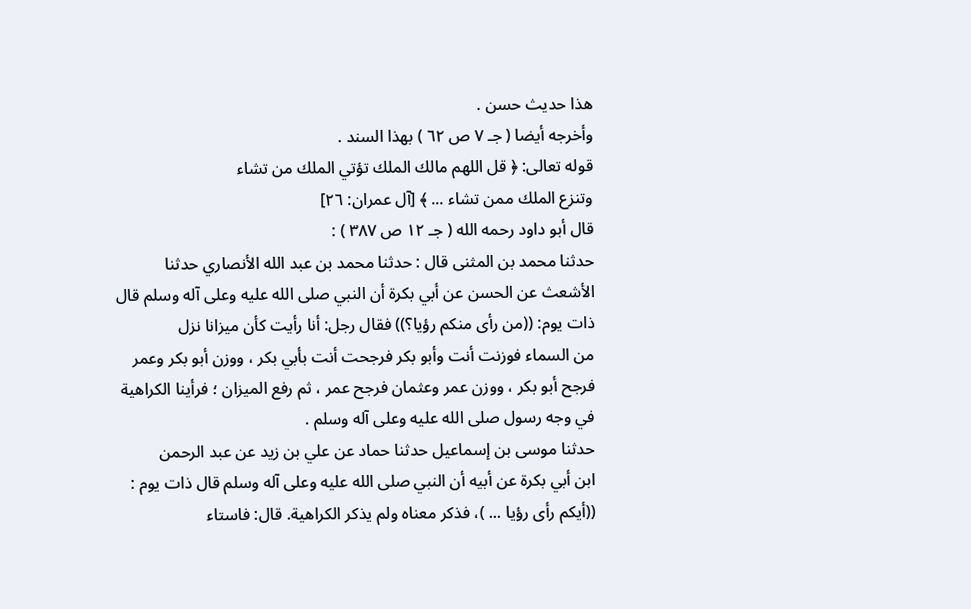هذا حديث حسن .
وأخرجه أيضا ( جـ ٧ ص ٦٢ ) بهذا السند .
قوله تعالى: ﴿ قل اللهم مالك الملك تؤتي الملك من تشاء
وتنزع الملك ممن تشاء ... ﴾ [آل عمران: ٢٦]
قال أبو داود رحمه الله ( جـ ١٢ ص ٣٨٧ ) :
حدثنا محمد بن المثنى قال : حدثنا محمد بن عبد الله الأنصاري حدثنا
الأشعث عن الحسن عن أبي بكرة أن النبي صلى الله عليه وعلى آله وسلم قال
ذات يوم: ((من رأى منكم رؤيا؟)) فقال رجل: أنا رأيت كأن ميزانا نزل
من السماء فوزنت أنت وأبو بكر فرجحت أنت بأبي بكر ، ووزن أبو بكر وعمر
فرجح أبو بكر ، ووزن عمر وعثمان فرجح عمر ، ثم رفع الميزان ؛ فرأينا الكراهية
في وجه رسول صلى الله عليه وعلى آله وسلم .
حدثنا موسى بن إسماعيل حدثنا حماد عن علي بن زيد عن عبد الرحمن
ابن أبي بكرة عن أبيه أن النبي صلى الله عليه وعلى آله وسلم قال ذات يوم :
((أيكم رأى رؤيا ... )، فذكر معناه ولم يذكر الكراهية. قال: فاستاء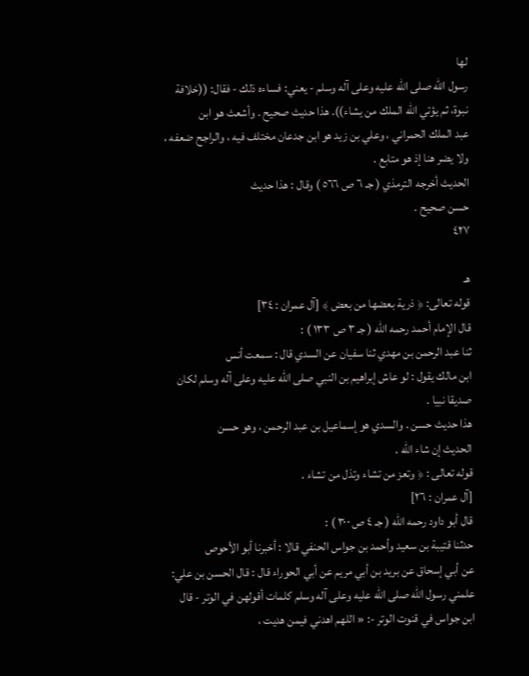لها
رسول الله صلى الله عليه وعلى آله وسلم - يعني: فساءه ذلك - فقال: ((خلافة
نبوة، ثم يؤتي الله الملك من يشاء)). هذا حديث صحيح . وأشعث هو ابن
عبد الملك الحمراني ، وعلي بن زيد هو ابن جدعان مختلف فيه ، والراجح ضعفه ،
ولا يضر هنا إذ هو متابع .
الحديث أخرجه الترمذي ( جـ ٦ ص ٥٦٦ ) وقال : هذا حديث
حسن صحيح .
٤٢٧

هـ
قوله تعالى: ﴿ ذرية بعضها من بعض ﴾ [آل عمران : ٣٤]
قال الإمام أحمد رحمه الله ( جـ ٣ ص ١٣٣ ) :
ثنا عبد الرحمن بن مهدي ثنا سفيان عن السدي قال : سمعت أنس
ابن مالك يقول : لو عاش إبراهيم بن النبي صلى الله عليه وعلى آله وسلم لكان
صديقا نبيا .
هذا حديث حسن . والسدي هو إسماعيل بن عبد الرحمن ، وهو حسن
الحديث إن شاء الله .
قوله تعالى : ﴿ وتعز من تشاء وتذل من تشاء .
[آل عمران : ٢٦]
قال أبو داود رحمه الله ( جـ ٤ ص ٣٠٠ ) :
حدثنا قتيبة بن سعيد وأحمد بن جواس الحنفي قالا : أخبرنا أبو الأحوص
عن أبي إسحاق عن بريد بن أبي مريم عن أبي الحوراء قال : قال الحسن بن علي:
علمني رسول الله صلى الله عليه وعلى آله وسلم كلمات أقولهن في الوتر - قال
ابن جواس في قنوت الوتر -: « اللهم اهدني فيمن هديت ،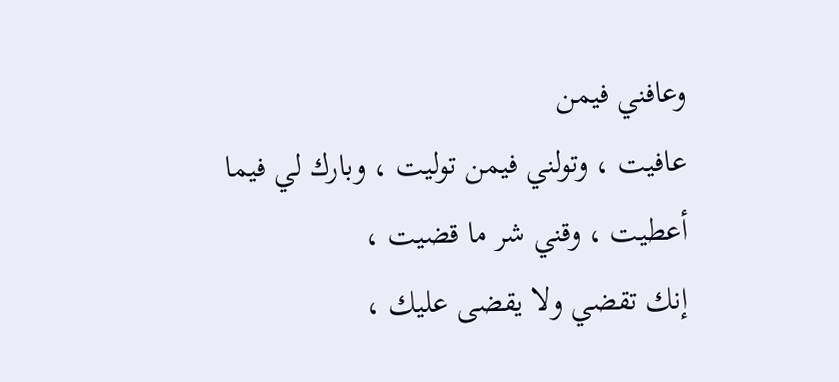وعافني فيمن
عافيت ، وتولني فيمن توليت ، وبارك لي فيما أعطيت ، وقني شر ما قضيت ،
إنك تقضي ولا يقضى عليك ،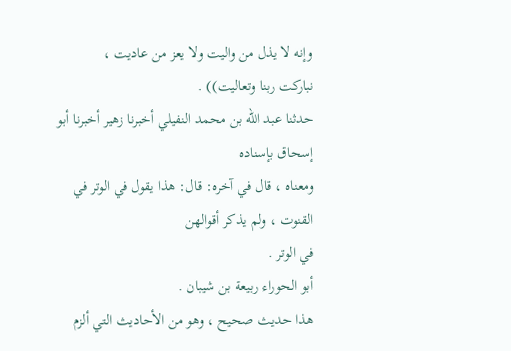وإنه لا يذل من واليت ولا يعز من عاديت ،
نباركت ربنا وتعاليت)) .
حدثنا عبد الله بن محمد النفيلي أخبرنا زهير أخبرنا أبو إسحاق بإسناده
ومعناه ، قال في آخره: قال: هذا يقول في الوتر في القنوت ، ولم يذكر أقوالهن
في الوتر .
أبو الحوراء ربيعة بن شيبان .
هذا حديث صحيح ، وهو من الأحاديث التي ألزم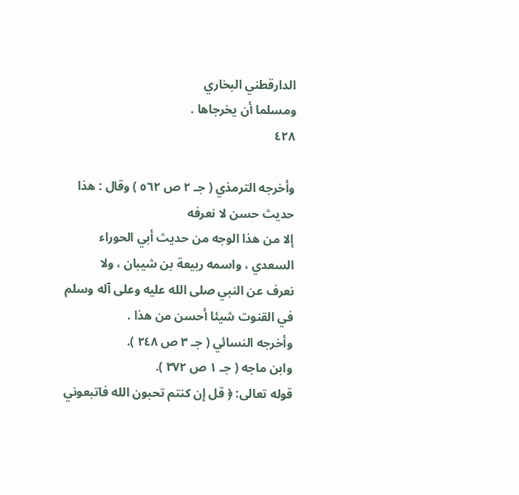الدارقطني البخاري
ومسلما أن يخرجاها .
٤٢٨

وأخرجه الترمذي ( جـ ٢ ص ٥٦٢ ) وقال : هذا حديث حسن لا نعرفه
إلا من هذا الوجه من حديث أبي الحوراء السعدي ، واسمه ربيعة بن شيبان ، ولا
نعرف عن النبي صلى الله عليه وعلى آله وسلم في القنوت شيئا أحسن من هذا .
وأخرجه النسائي ( جـ ٣ ص ٢٤٨ ).
وابن ماجه ( جـ ١ ص ٣٧٢ ).
قوله تعالى: ﴿ قل إن كنتم تحبون الله فاتبعوني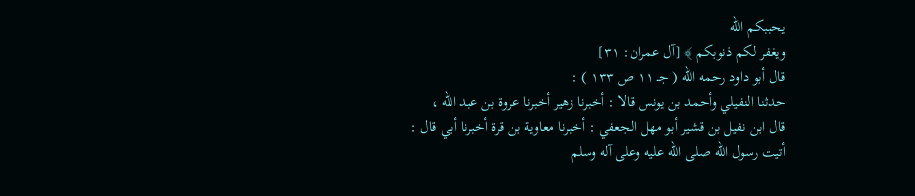يحببكم الله
ويغفر لكم ذنوبكم ﴾ [آل عمران: ٣١]
قال أبو داود رحمه الله ( جـ ١١ ص ١٣٣ ) :
حدثنا النفيلي وأحمد بن يونس قالا : أخبرنا زهير أخبرنا عروة بن عبد الله ،
قال ابن نفيل بن قشير أبو مهل الجعفي : أخبرنا معاوية بن قرة أخبرنا أبي قال :
أتيت رسول الله صلى الله عليه وعلى آله وسلم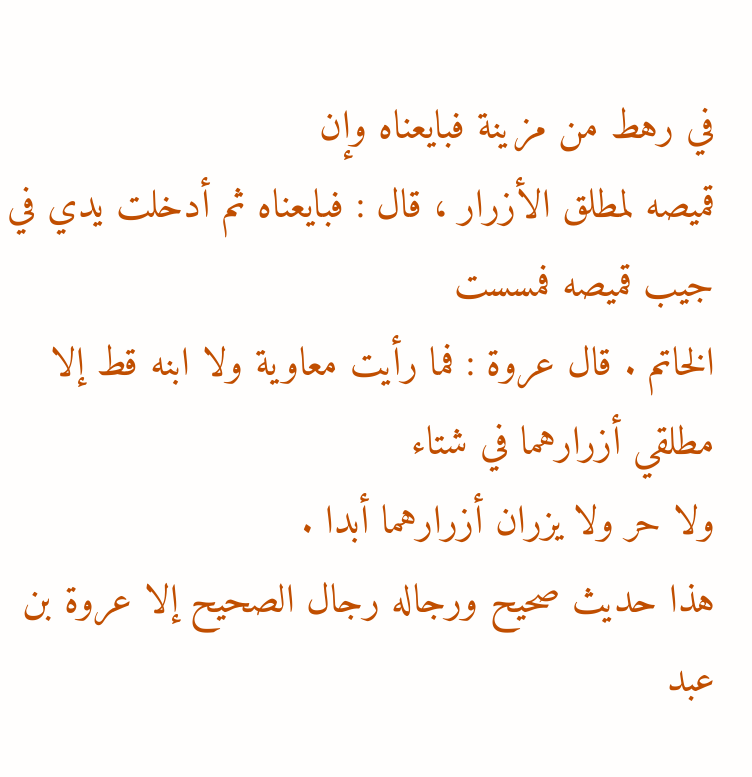في رهط من مزينة فبايعناه وإن
قميصه لمطلق الأزرار ، قال : فبايعناه ثم أدخلت يدي في جيب قميصه فمسست
الخاتم . قال عروة : فما رأيت معاوية ولا ابنه قط إلا مطلقي أزرارهما في شتاء
ولا حر ولا يزران أزرارهما أبدا .
هذا حديث صحيح ورجاله رجال الصحيح إلا عروة بن عبد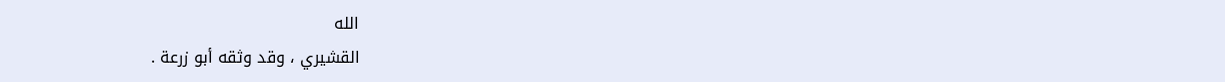الله
القشيري ، وقد وثقه أبو زرعة .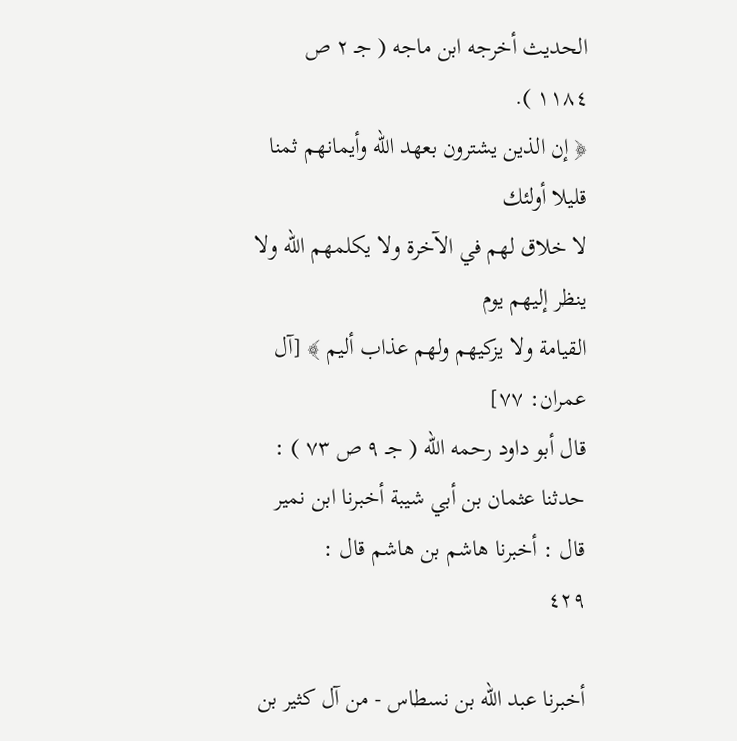الحديث أخرجه ابن ماجه ( جـ ٢ ص ١١٨٤ ).
﴿ إن الذين يشترون بعهد الله وأيمانهم ثمنا قليلا أولئك
لا خلاق لهم في الآخرة ولا يكلمهم الله ولا ينظر إليهم يوم
القيامة ولا يزكيهم ولهم عذاب أليم ﴾ [آل عمران: ٧٧]
قال أبو داود رحمه الله ( جـ ٩ ص ٧٣ ) :
حدثنا عثمان بن أبي شيبة أخبرنا ابن نمير قال : أخبرنا هاشم بن هاشم قال :
٤٢٩

أخبرنا عبد الله بن نسطاس - من آل كثير بن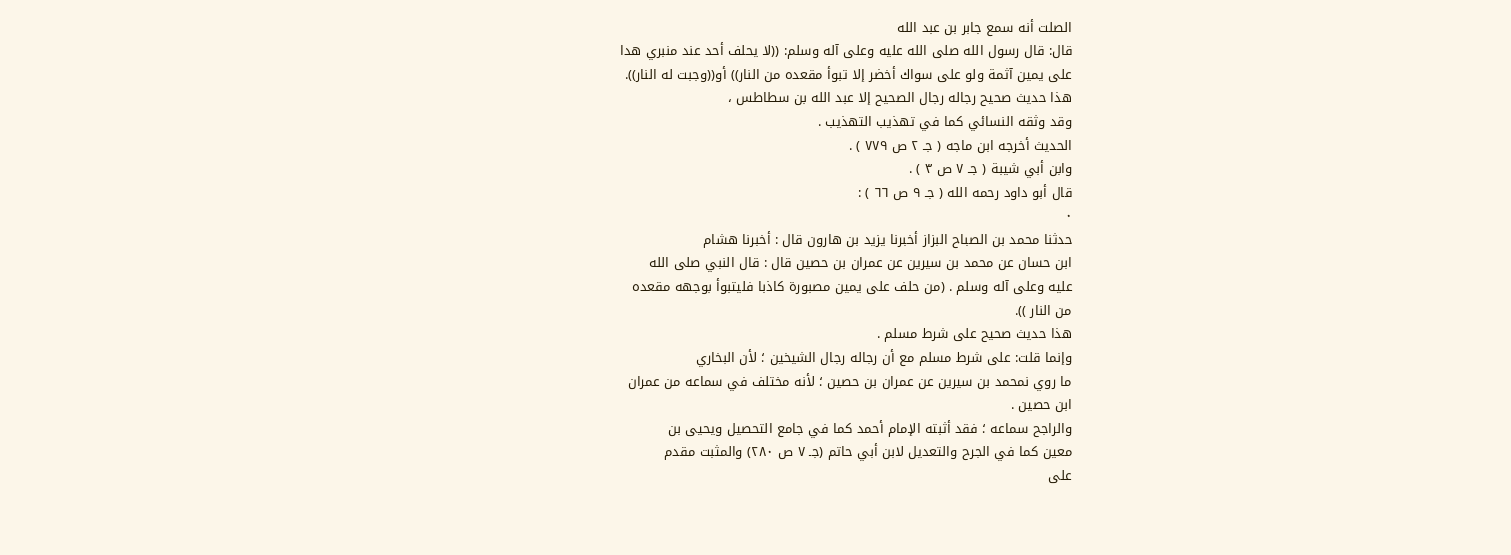الصلت أنه سمع جابر بن عبد الله
قال: قال رسول الله صلى الله عليه وعلى آله وسلم: ((لا يحلف أحد عند منبري هدا
على يمين آثمة ولو على سواك أخضر إلا تبوأ مقعده من النار)) أو((وجبت له النار)).
هذا حديث صحيح رجاله رجال الصحيح إلا عبد الله بن سطاطس ،
وقد وثقه النسائي كما في تهذيب التهذيب .
الحديث أخرجه ابن ماجه ( جـ ٢ ص ٧٧٩ ) .
وابن أبي شيبة ( جـ ٧ ص ٣ ) .
قال أبو داود رحمه الله ( جـ ٩ ص ٦٦ ) :
٠
حدثنا محمد بن الصباح البزاز أخبرنا يزيد بن هارون قال : أخبرنا هشام
ابن حسان عن محمد بن سيرين عن عمران بن حصين قال : قال النبي صلى الله
عليه وعلى آله وسلم . (من حلف على يمين مصبورة كاذبا فليتبوأ بوجهه مقعده
من النار )).
هذا حديث صحيح على شرط مسلم .
وإنما قلت: على شرط مسلم مع أن رجاله رجال الشيخين ؛ لأن البخاري
ما روي نمحمد بن سيرين عن عمران بن حصين ؛ لأنه مختلف في سماعه من عمران
ابن حصين .
والراجح سماعه ؛ فقد أثبته الإمام أحمد كما في جامع التحصيل ويحيى بن
معين كما في الجرح والتعديل لابن أبي حاتم (جـ ٧ ص ٢٨٠) والمثبت مقدم
على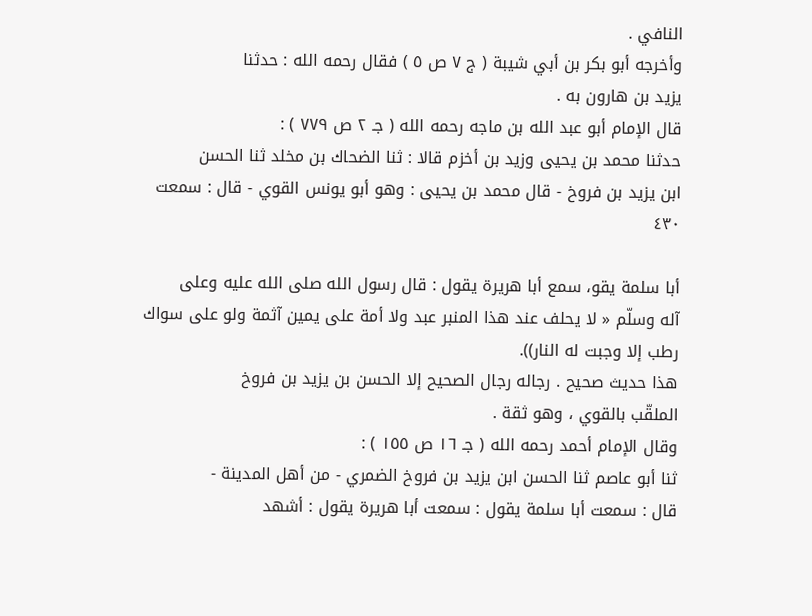النافي .
وأخرجه أبو بكر بن أبي شيبة ( ج ٧ ص ٥ ) فقال رحمه الله : حدثنا
يزيد بن هارون به .
قال الإمام أبو عبد الله بن ماجه رحمه الله ( جـ ٢ ص ٧٧٩ ) :
حدثنا محمد بن يحيى وزيد بن أخزم قالا : ثنا الضحاك بن مخلد ثنا الحسن
ابن يزيد بن فروخ - قال محمد بن يحيى : وهو أبو يونس القوي - قال : سمعت
٤٣٠

أبا سلمة يقو، سمع أبا هريرة يقول : قال رسول الله صلى الله عليه وعلى
آله وسلّم « لا يحلف عند هذا المنبر عبد ولا أمة على يمين آثمة ولو على سواك
رطب إلا وجبت له النار)).
هذا حديث صحيح . رجاله رجال الصحيح إلا الحسن بن يزيد بن فروخ
الملقّب بالقوي ، وهو ثقة .
وقال الإمام أحمد رحمه الله ( جـ ١٦ ص ١٥٥ ) :
ثنا أبو عاصم ثنا الحسن ابن يزيد بن فروخ الضمري - من أهل المدينة -
قال : سمعت أبا سلمة يقول : سمعت أبا هريرة يقول : أشهد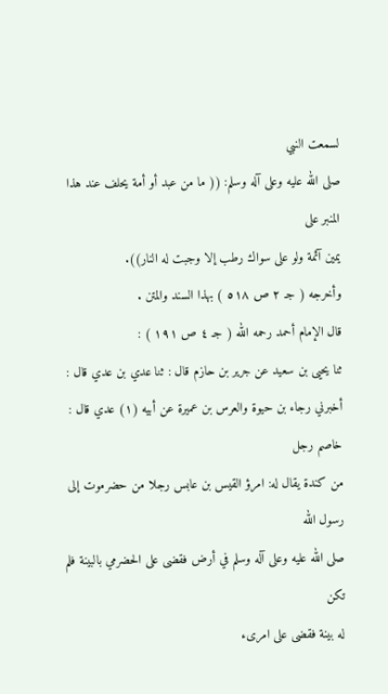لسمعت النبي
صلى الله عليه وعلى آله وسلم: (( ما من عبد أو أمة يحلف عند هذا المنبر على
يمين آثمة ولو على سواك رطب إلا وجبت له النار)).
وأخرجه ( جـ ٢ ص ٥١٨ ) بهذا السند والمتن .
قال الإمام أحمد رحمه الله ( جـ ٤ ص ١٩١ ) :
ثنا يحيى بن سعيد عن جرير بن حازم قال : ثنا عدي بن عدي قال :
أخبرني رجاء بن حيوة والعرس بن عميرة عن أبيه (١) عدي قال : خاصم رجل
من كندة يقال له: امرؤ القيس بن عابس رجلا من حضرموت إلى رسول الله
صلى الله عليه وعلى آله وسلم في أرض فقضى على الحضرمي بالبينة فلم تكن
له بينة فقضى على امرىء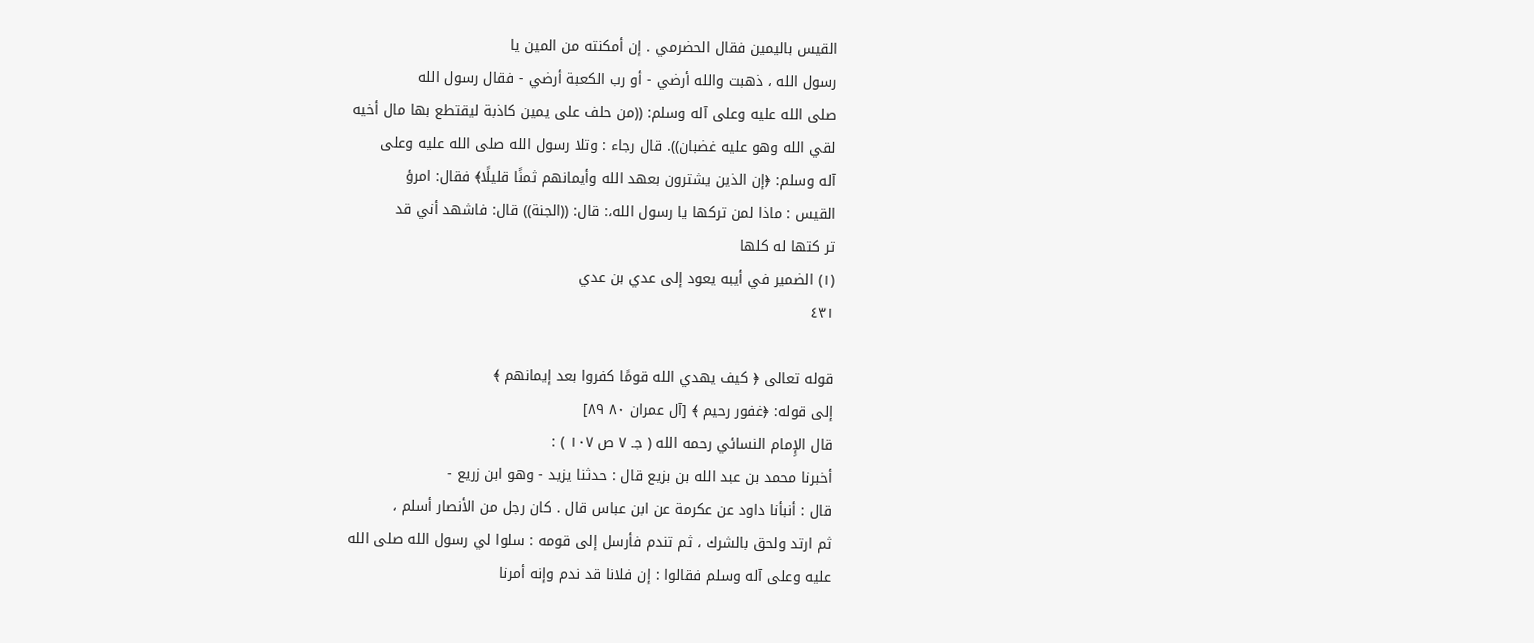القيس باليمين فقال الحضرمي . إن أمكنته من المین یا
رسول الله ، ذهبت والله أرضي - أو رب الكعبة أرضي - فقال رسول الله
صلى الله عليه وعلى آله وسلم: ((من حلف على يمين كاذبة ليقتطع بها مال أخيه
لقي الله وهو عليه غضبان)). قال رجاء : وتلا رسول الله صلى الله عليه وعلى
آله وسلم: ﴿إن الذين يشترون بعهد الله وأيمانهم ثمنًا قليلًا﴾ فقال: امرؤ
القيس : ماذا لمن تركها يا رسول الله،: قال: ((الجنة)) قال: فاشهد أني قد
تر کتها له کلها
(١) الضمير في أيبه يعود إلى عدي بن عدي
٤٣١

قوله تعالى ﴿ كيف يهدي الله قومًا كفروا بعد إيمانهم ﴾
إلى قوله: ﴿غفور رحيم ﴾ [آل عمران ٨٠ ٨٩]
قال الإِمام النسائي رحمه الله ( جـ ٧ ص ١٠٧ ) :
أخبرنا محمد بن عبد الله بن بزيع قال : حدثنا يزيد - وهو ابن زريع -
قال : أنبأنا داود عن عكرمة عن ابن عباس قال . كان رجل من الأنصار أسلم ،
ثم ارتد ولحق بالشرك ، ثم تندم فأرسل إلى قومه : سلوا لي رسول الله صلى الله
عليه وعلى آله وسلم فقالوا : إن فلانا قد ندم وإنه أمرنا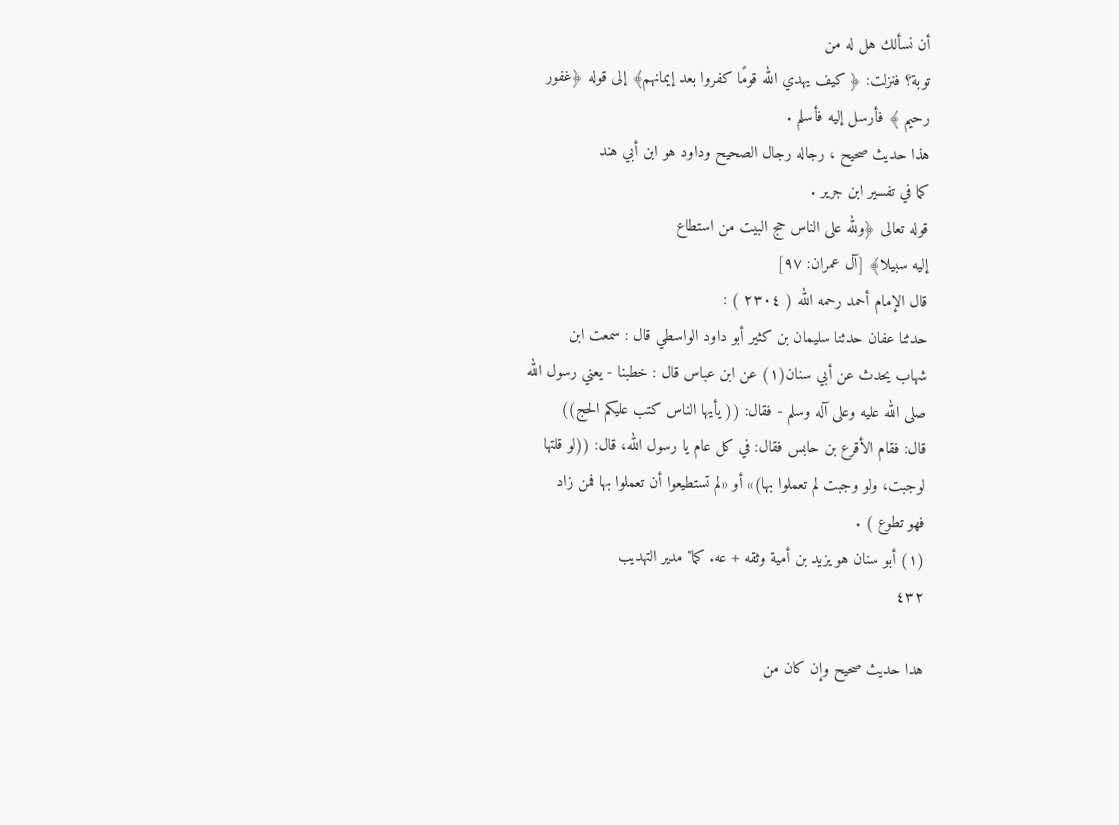أن نسألك هل له من
توبة؟ فنزلت: ﴿ كيف يهدي الله قومًا كفروا بعد إيمانهم﴾ إلى قوله ﴿غفور
رحيم ﴾ فأرسل إليه فأسلم .
هذا حديث صحيح ، رجاله رجال الصحيح وداود هو ابن أبي هند
كما في تفسير ابن جرير .
قوله تعالى ﴿ولله على الناس حج البيت من استطاع
إليه سبيلا﴾ [آل عمران: ٩٧]
قال الإمام أحمد رحمه الله ( ٢٣٠٤ ) :
حدثنا عفان حدثنا سليمان بن كثير أبو داود الواسطي قال : سمعت ابن
شهاب يحدث عن أبي سنان(١) عن ابن عباس قال : خطبنا - يعني رسول الله
صلى الله عليه وعلى آله وسلم - فقال: (( يأيها الناس كتب عليكم الحج))
قال: فقام الأقرع بن حابس فقال: في كل عام يا رسول الله، قال: ((لو قلتها
لوجبت، ولو وجبت لم تعملوا بها)» أو «لم تستطيعوا أن تعملوا بها فمن زاد
فهو تطوع ) .
(١) أبو سنان هو يزيد بن أمية وثقه + عه. كما" مدير التهديب
٤٣٢

هدا حدیث صحیح وإن کان من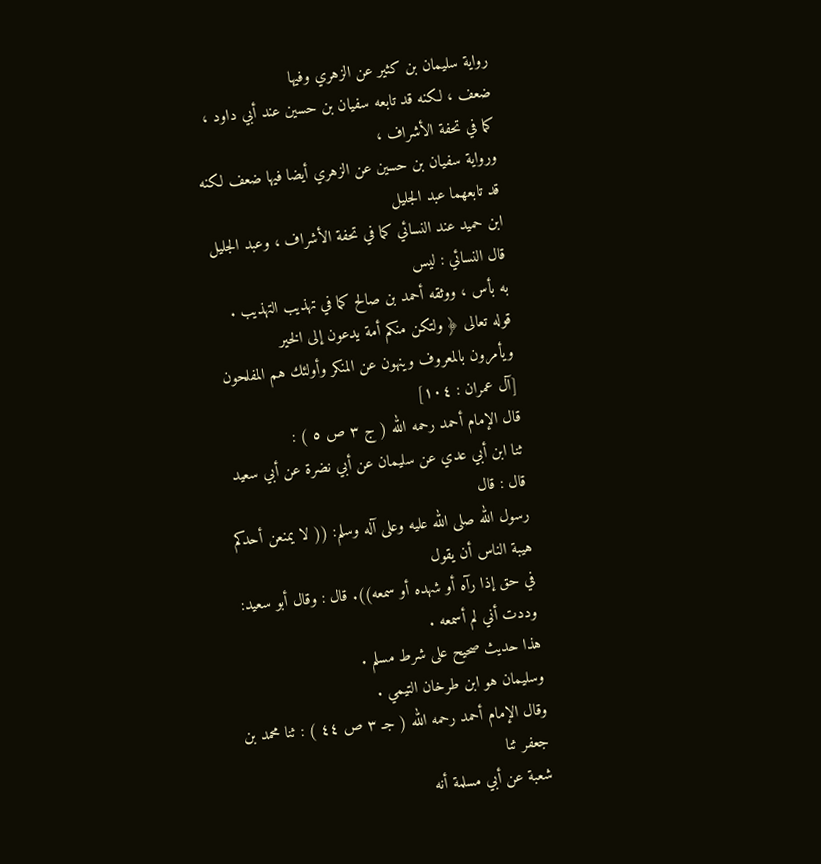رواية سليمان بن کثیر عن الزهري وفيها
ضعف ، لكنه قد تابعه سفيان بن حسين عند أبي داود ، كما في تحفة الأشراف ،
ورواية سفيان بن حسين عن الزهري أيضا فيها ضعف لكنه قد تابعهما عبد الجليل
ابن حميد عند النسائي كما في تحفة الأشراف ، وعبد الجليل قال النسائي : ليس
به بأس ، ووثقه أحمد بن صالح كما في تهذيب التهذيب .
قوله تعالى ﴿ ولتكن منكم أمة يدعون إلى الخير
ويأمرون بالمعروف وينهون عن المنكر وأولئك هم المفلحون
[آل عمران : ١٠٤]
قال الإمام أحمد رحمه الله ( ج ٣ ص ٥ ) :
ثنا ابن أبي عدي عن سليمان عن أبي نضرة عن أبي سعيد قال : قال
رسول الله صلى الله عليه وعلى آله وسلم: (( لا يمنعن أحدكم هيبة الناس أن يقول
في حق إذا رآه أو شهده أو سمعه)). قال : وقال أبو سعيد: وددت أني لم أسمعه .
هذا حديث صحيح على شرط مسلم .
وسليمان هو ابن طرخان التيمي .
وقال الإمام أحمد رحمه الله ( جـ ٣ ص ٤٤ ) : ثنا محمد بن جعفر ثنا
شعبة عن أبي مسلمة أنه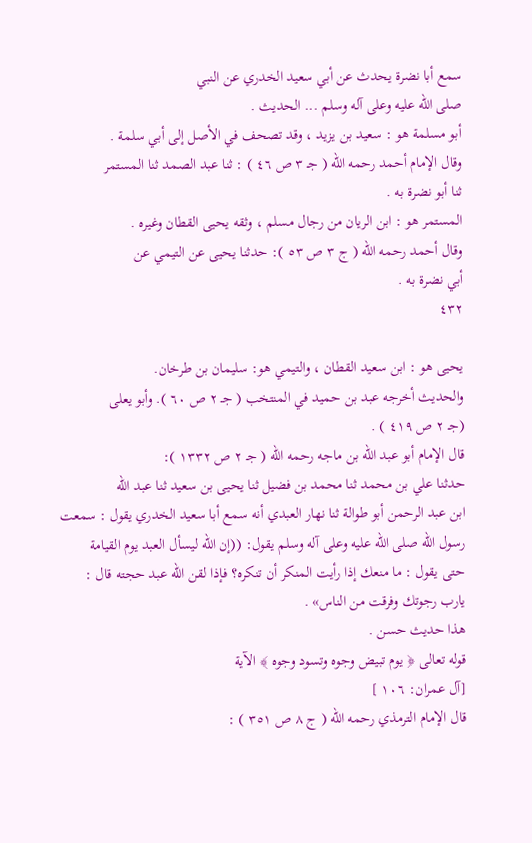سمع أبا نضرة يحدث عن أبي سعيد الخدري عن النبي
صلى الله عليه وعلى آله وسلم ... الحديث .
أبو مسلمة هو : سعيد بن يزيد ، وقد تصحف في الأصل إلى أبي سلمة .
وقال الإمام أحمد رحمه الله ( جـ ٣ ص ٤٦ ) : ثنا عبد الصمد ثنا المستمر
ثنا أبو نضرة به .
المستمر هو : ابن الريان من رجال مسلم ، وثقه يحيى القطان وغيره .
وقال أحمد رحمه الله ( ج ٣ ص ٥٣ ): حدثنا يحيى عن التيمي عن
أبي نضرة به .
٤٣٢

يحيى هو : ابن سعيد القطان ، والتيمي هو: سليمان بن طرخان.
والحديث أخرجه عبد بن حميد في المنتخب ( جـ ٢ ص ٦٠ ). وأبو يعلى
(جـ ٢ ص ٤١٩ ) .
قال الإمام أبو عبد الله بن ماجه رحمه الله ( جـ ٢ ص ١٣٣٢ ):
حدثنا علي بن محمد ثنا محمد بن فضيل ثنا يحيى بن سعيد ثنا عبد الله
ابن عبد الرحمن أبو طوالة ثنا نهار العبدي أنه سمع أبا سعيد الخدري يقول : سمعت
رسول الله صلى الله عليه وعلى آله وسلم يقول: ((إن الله ليسأل العبد يوم القيامة
حتى يقول : ما منعك إذا رأيت المنكر أن تنكره؟ فإذا لقن الله عبد حجته قال :
يارب رجوتك وفرقت من الناس» .
هذا حديث حسن .
قوله تعالى ﴿ يوم تبيض وجوه وتسود وجوه ﴾ الآية
[آل عمران: ١٠٦ ]
قال الإمام الترمذي رحمه الله ( ج ٨ ص ٣٥١ ) :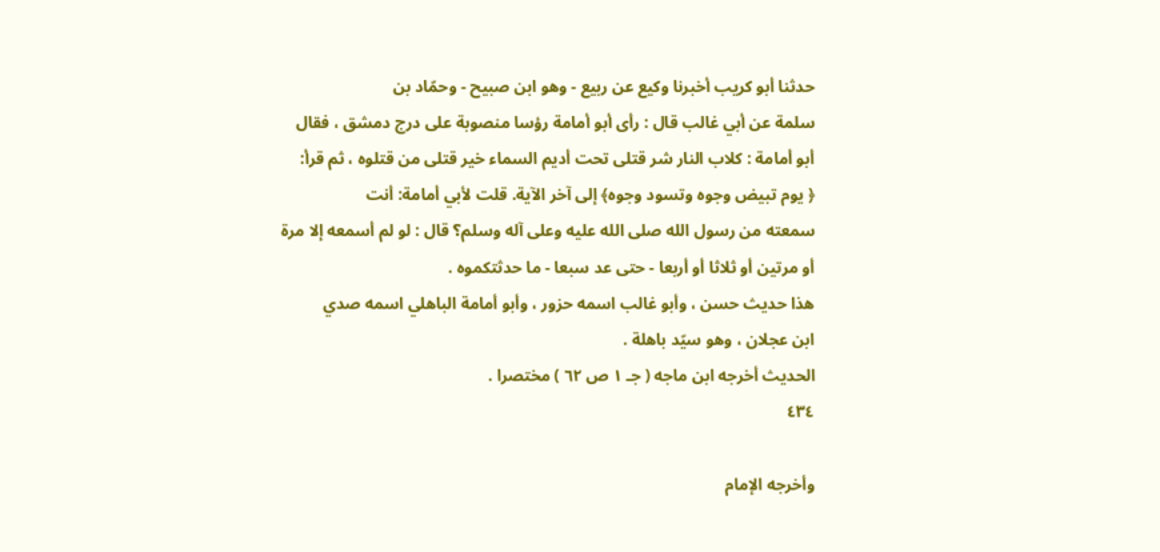حدثنا أبو كريب أخبرنا وكيع عن ربيع - وهو ابن صبيح - وحمّاد بن
سلمة عن أبي غالب قال : رأى أبو أمامة رؤسا منصوبة على درج دمشق ، فقال
أبو أمامة : كلاب النار شر قتلى تحت أديم السماء خير قتلى من قتلوه ، ثم قرأ:
﴿ يوم تبيض وجوه وتسود وجوه﴾ إلى آخر الآية. قلت لأبي أمامة: أنت
سمعته من رسول الله صلى الله عليه وعلى آله وسلم؟ قال : لو لم أسمعه إلا مرة
أو مرتين أو ثلاثا أو أربعا - حتى عد سبعا - ما حدثتكموه .
هذا حديث حسن ، وأبو غالب اسمه حزور ، وأبو أمامة الباهلي اسمه صدي
ابن عجلان ، وهو سيّد باهلة .
الحديث أخرجه ابن ماجه ( جـ ١ ص ٦٢ ) مختصرا .
٤٣٤

وأخرجه الإمام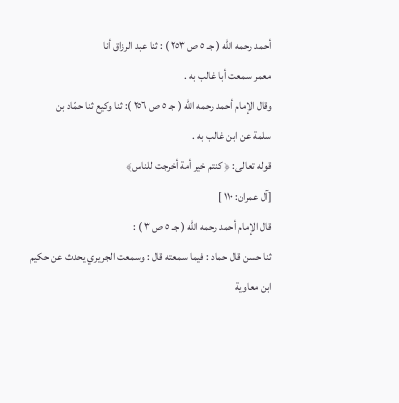أحمد رحمه الله ( جـ ٥ ص ٢٥٣ ) : ثنا عبد الرزاق أنا
معمر سمعت أبا غالب به .
وقال الإمام أحمد رحمه الله ( جـ ٥ ص ٢٥٦ ): ثنا وكيع ثنا حمّاد بن
سلمة عن ابن غالب به .
قوله تعالى: ﴿ كنتم خير أمة أخرجت للناس﴾
[آل عمران: ١١٠ ]
قال الإمام أحمد رحمه الله ( جـ ٥ ص ٣ ) :
ثنا حسن قال حماد : فيما سمعته قال : وسمعت الجريري يحدث عن حكيم
ابن معاوية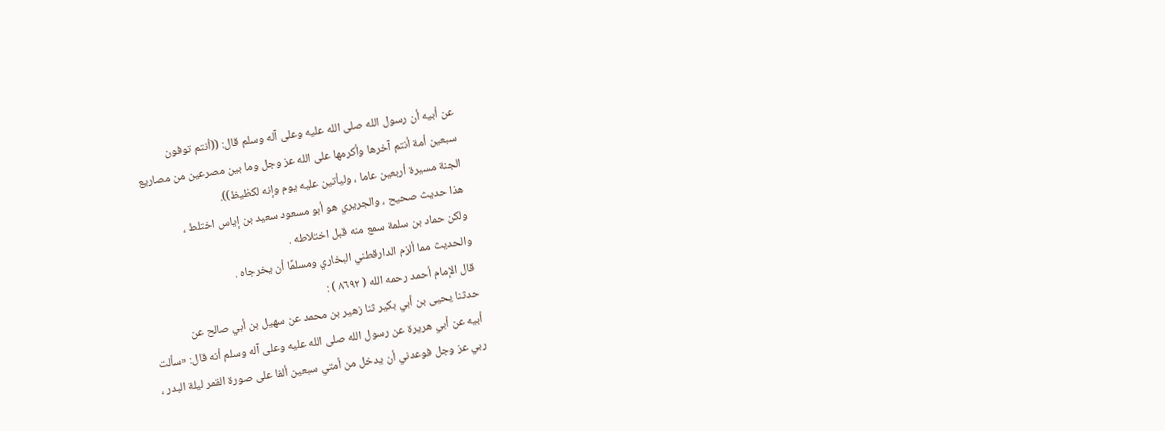عن أبيه أن رسول الله صلى الله عليه وعلى آله وسلم قال: ((أنتم توفون
سبعين أمة أنتم آخرها وأكرمها على الله عز وجل وما بين مصرعين من مصاريع
الجنة مسيرة أربعين عاما ، وليأتين عليه يوم وإنه لكظيظ)).
هذا حديث صحيح ، والجريري هو أبو مسعود سعيد بن إياس اختلط ،
ولكن حماد بن سلمة سمع منه قبل اختلاطه .
والحديث مما ألزم الدارقطني البخاري ومسلمًا أن يخرجاه .
قال الإمام أحمد رحمه الله ( ٨٦٩٢ ) :
حدثنا يحيى بن أبي بكير ثنا زهير بن محمد عن سهيل بن أبي صالح عن
أبيه عن أبي هريرة عن رسول الله صلى الله عليه وعلى آله وسلم أنه قال: «سألت
ربي عز وجل فوعدني أن يدخل من أمتي سبعين ألفا على صورة القمر ليلة البدر ،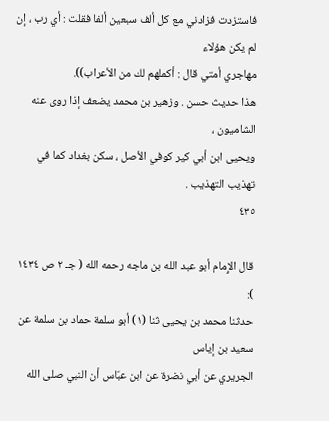فاستزدت فزادني مع كل ألف سبعين ألفا فقلت : أي رب ، إن لم يكن هؤلاء
مهاجري أمتي قال : أكملهم لك من الأعراب)).
هذا حديث حسن . وزهير بن محمد يضعف إذا روى عنه الشاميون ،
ويحيى ابن أبي كير كوفي الأصل ، سكن بغداد كما في تهذيب التهذيب .
٤٣٥

قال الإِمام أبو عبد الله بن ماجه رحمه الله ( جـ ٢ ص ١٤٣٤ ):
حدثنا محمد بن يحيى ثنا (١) أبو سلمة حماد بن سلمة عن سعيد بن إياس
الجريري عن أبي نضرة عن ابن عبّاس أن النبي صلى الله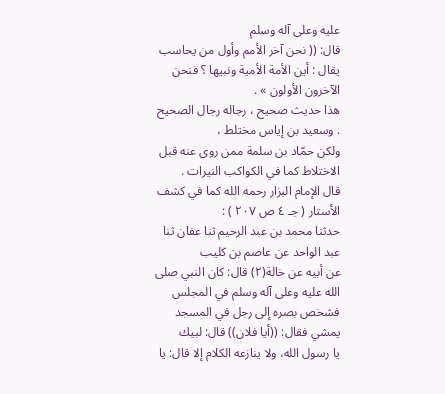عليه وعلى آله وسلم
قال: (( نحن آخر الأمم وأول من يحاسب يقال : أين الأمة الأمية ونبيها ؟ فنحن
الآخرون الأولون » .
هذا حديث صحيح ، رجاله رجال الصحيح . وسعيد بن إياس مختلط ،
ولكن حمّاد بن سلمة ممن روى عنه قبل الاختلاط كما في الكواكب النيرات .
قال الإمام البزار رحمه الله كما في كشف الأستار ( جـ ٤ ص ٢٠٧ ) :
حدثنا محمد بن عبد الرحيم ثنا عفان ثنا عبد الواحد عن عاصم بن كليب
عن أبيه عن خالة(٢) قال: كان النبي صلى الله عليه وعلى آله وسلم في المجلس
فشخص بصره إلى رجل في المسجد يمشي فقال: ((أيا فلان)) قال: لبيك
يا رسول الله، ولا ينازعه الكلام إلا قال: يا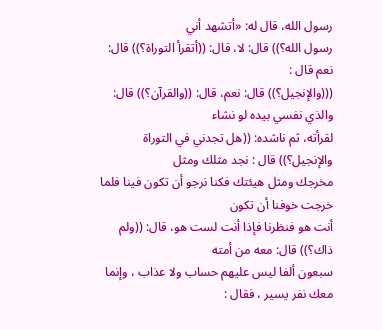رسول الله، قال له: «أتشهد أني
رسول الله؟)) قال: لا، قال: ((أتقرأ التوراة؟)) قال: نعم قال :
(((والإنجيل؟)) قال: نعم، قال: ((والقرآن؟)) قال: والذي نفسي بيده لو نشاء
لقرأته، ثم ناشده: ((هل تجدني في التوراة والإنجيل؟)) قال : نجد مثلك ومثل
مخرجك ومثل هيئتك فكنا نرجو أن تكون فينا فلما خرجت خوفنا أن تكون
أنت هو فنظرنا فإذا أنت لست هو، قال: ((ولم ذاك؟)) قال: معه من أمته
سبعون ألفا ليس عليهم حساب ولا عذاب ، وإنما معك نفر يسير ، فقال :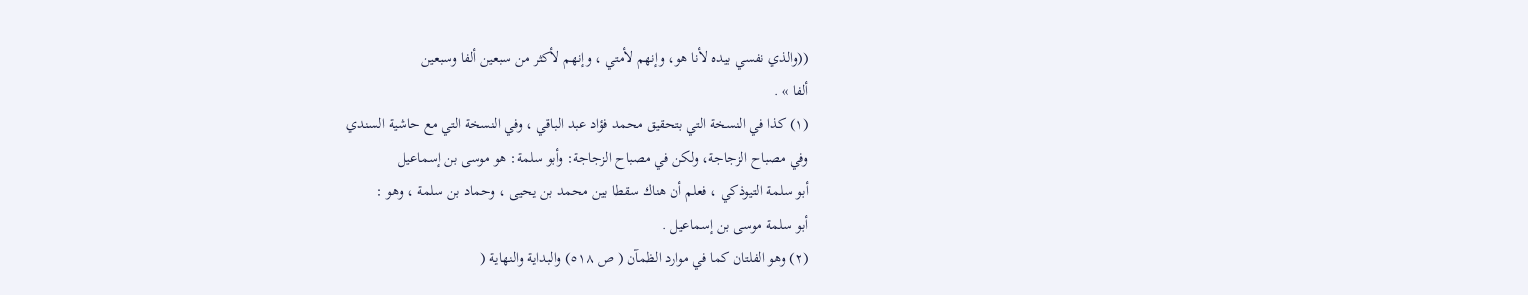((والذي نفسي بيده لأنا هو، وإنهم لأمتي ، وإنهم لأكثر من سبعين ألفا وسبعين
ألفا » .
(١) كذا في النسخة التي بتحقيق محمد فؤاد عبد الباقي ، وفي النسخة التي مع حاشية السندي
وفي مصباح الزجاجة، ولكن في مصباح الزجاجة: وأبو سلمة: هو موسى بن إسماعيل
أبو سلمة التيوذكي ، فعلم أن هناك سقطا بين محمد بن يحيى ، وحماد بن سلمة ، وهو :
أبو سلمة موسى بن إسماعيل .
(٢) وهو الفلتان كما في موارد الظمآن ( ص ٥١٨) والبداية والنهاية (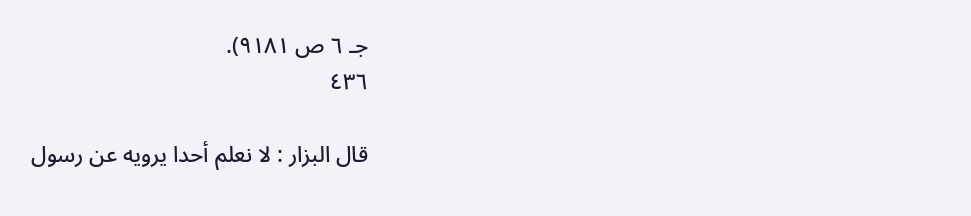جـ ٦ ص ٩١٨١).
٤٣٦

قال البزار : لا نعلم أحدا يرويه عن رسول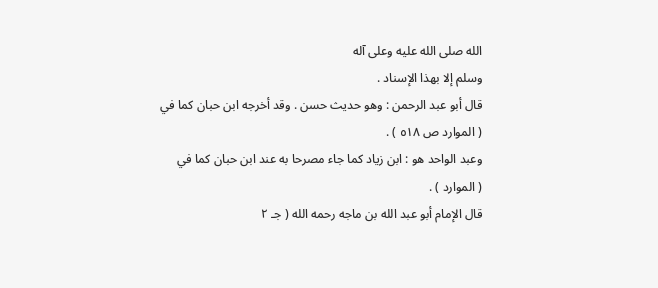الله صلى الله عليه وعلى آله
وسلم إلا بهذا الإسناد .
قال أبو عبد الرحمن : وهو حديث حسن . وقد أخرجه ابن حبان كما في
( الموارد ص ٥١٨ ) .
وعبد الواحد هو : ابن زياد كما جاء مصرحا به عند ابن حبان كما في
( الموارد ) .
قال الإمام أبو عبد الله بن ماجه رحمه الله ( جـ ٢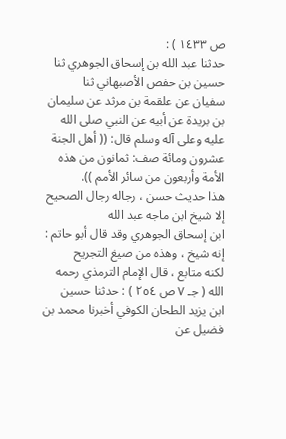ص ١٤٣٣ ) :
حدثنا عبد الله بن إسحاق الجوهري ثنا حسین بن حفص الأصبهاني ثنا
سفيان عن علقمة بن مرثد عن سليمان بن بريدة عن أبيه عن النبي صلى الله
عليه وعلى آله وسلم قال: (( أهل الجنة عشرون ومائة صف: ثمانون من هذه
الأمة وأربعون من سائر الأمم )).
هذا حديث حسن ، رجاله رجال الصحيح إلا شيخ ابن ماجه عبد الله
ابن إسحاق الجوهري وقد قال أبو حاتم : إنه شيخ ، وهذه من صيغ التجريح
لكنه متابع ، قال الإمام الترمذي رحمه الله ( جـ ٧ ص ٢٥٤ ) : حدثنا حسين
ابن يزيد الطحان الكوفي أخبرنا محمد بن فضيل عن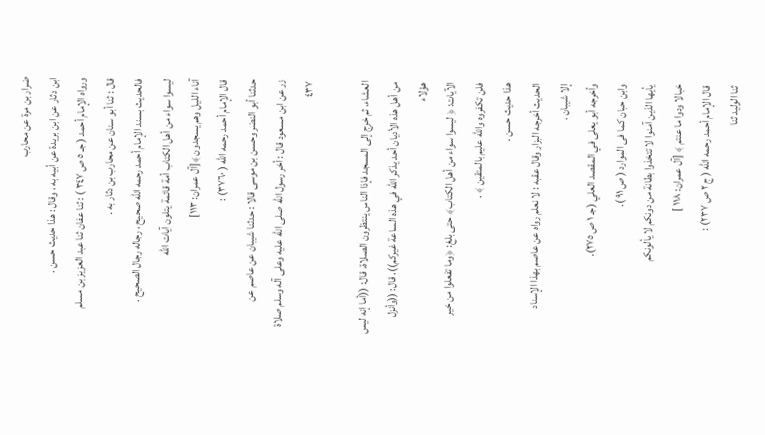ضرار بن مرة عن محارب
ابن دثار عن ابن بريدة عن أبيه به ، وقال : هذا حديث حسن .
ورواه الإمام أحمد ( جـ ٥ ص ٣٤٧ ) : ثنا عفان ثنا عبد العزيز بن مسلم
قال : ثنا أبو سنان عن محارب بن دثار به .
فالحديث بسند الإمام أحمد رحمه الله صحيح ، رجاله رجال الصحيح .
ليسوا سواء من أهل الكتاب أمة قائمة يتلون آيات الله
آناء الليل وهم يسجدون ﴾[آل عمران: ١١٣]
قال الإمام أحمد رحمه الله ( ٣٧٦٠) :
حدثنا أبو النضر وحسن بن موسى قالا : حدثنا شيبان عن عاصم عن
زر عن ابن مسعود قال : أخر رسول الله صلى الله عليه وعلى آله وسلم صلاة
٤٣٧

العشاء، ثم خرج إلى المسجد فإذا الناس ينتظرون الصلاة، قال: ((أما إنه ليس
من أهل هذه الأديان أحد يذكر الله في هذه الساعة غيركم)). قال: ((وأنزل هؤلاء
الآيات: ﴿ ليسوا سواء من أهل الكتاب﴾ حتى بلغ: ﴿وما تفعلوا من خير
فلن تكفروه والله عليم بالمتقين ﴾ .
هذا حديث حسن .
الحديث أخرجه البزار وقال عقبه : لا نعلم رواه عن عاصم بهذا الإسناد
إلا شيبان .
وأخرجه أبو يعلى في المقصد العلي (جـ ١ ص ٢٧٥).
وابن حبان كما فى الموارد ( ص ٩١ ).
يأيها الذين آمنوا لا تتخذوا بطانة من دونكم لا يألونكم
خبالا ودوا ما عنتم ﴾ [آل عمران: ١١٨ ]
قال الإمام أحمد رحمه الله ( ج ٢ ص ٢٣٧) :
ثنا الوليد ثنا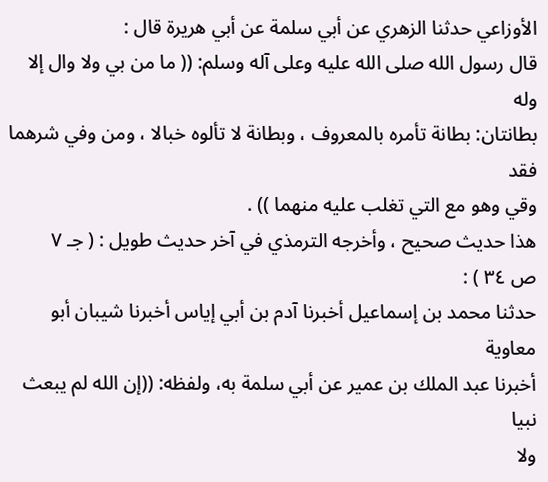الأوزاعي حدثنا الزهري عن أبي سلمة عن أبي هريرة قال :
قال رسول الله صلى الله عليه وعلى آله وسلم: (( ما من بي ولا وال إلا وله
بطانتان: بطانة تأمره بالمعروف ، وبطانة لا تألوه خبالا ، ومن وفي شرهما فقد
وقي وهو مع التي تغلب عليه منهما )) .
هذا حديث صحيح ، وأخرجه الترمذي في آخر حديث طويل : ( جـ ٧
ص ٣٤ ) :
حدثنا محمد بن إسماعيل أخبرنا آدم بن أبي إياس أخبرنا شيبان أبو معاوية
أخبرنا عبد الملك بن عمير عن أبي سلمة به، ولفظه: ((إن الله لم يبعث نبيا
ولا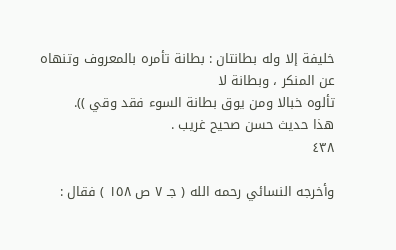خليفة إلا وله بطانتان : بطانة تأمره بالمعروف وتنهاه عن المنكر ، وبطانة لا
تألوه خبالا ومن يوق بطانة السوء فقد وقي )).
هذا حديث حسن صحيح غريب .
٤٣٨

وأخرجه النسائي رحمه الله ( جـ ٧ ص ١٥٨ ) فقال :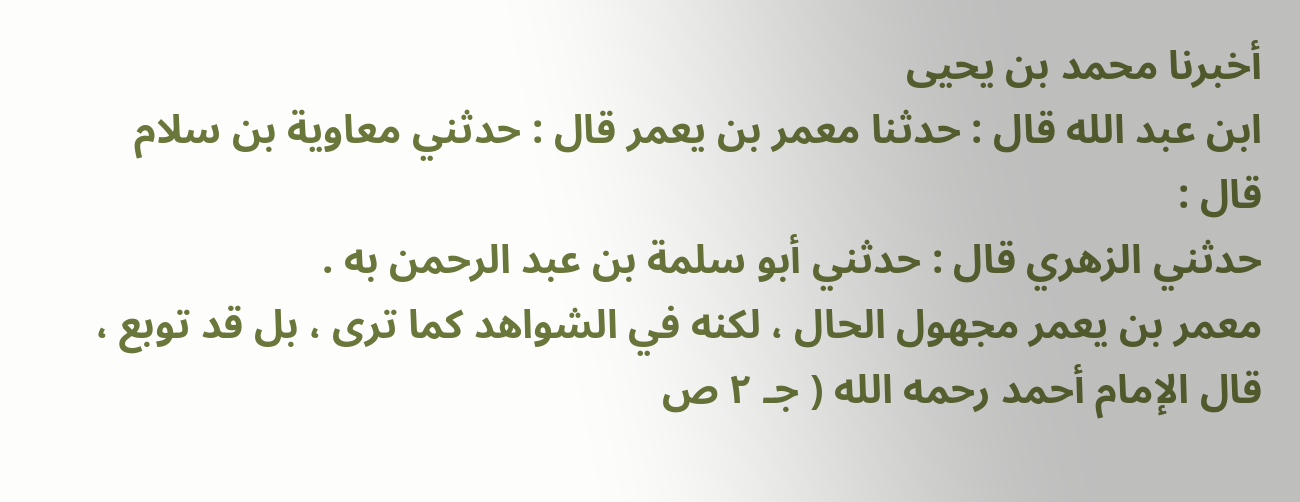أخبرنا محمد بن يحيى
ابن عبد الله قال : حدثنا معمر بن يعمر قال : حدثني معاوية بن سلام قال :
حدثني الزهري قال : حدثني أبو سلمة بن عبد الرحمن به .
معمر بن يعمر مجهول الحال ، لكنه في الشواهد كما ترى ، بل قد توبع ،
قال الإمام أحمد رحمه الله ( جـ ٢ ص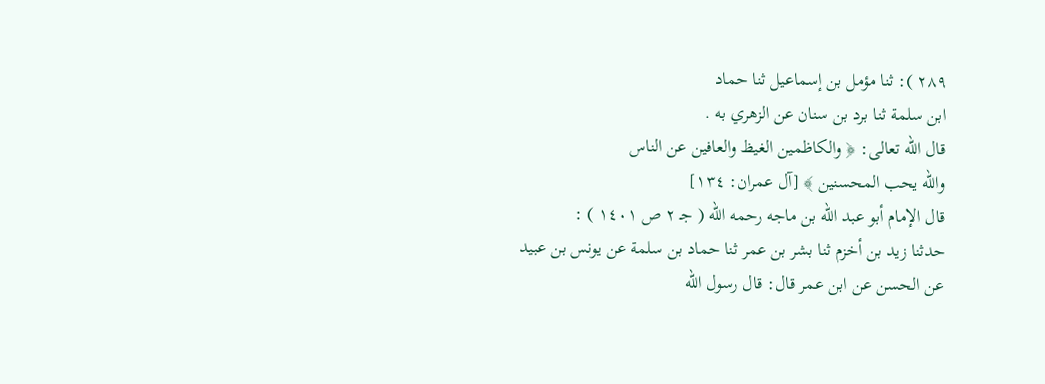٢٨٩ ): ثنا مؤمل بن إسماعيل ثنا حماد
ابن سلمة ثنا برد بن سنان عن الزهري به .
قال الله تعالى: ﴿ والكاظمين الغيظ والعافين عن الناس
والله يحب المحسنين ﴾ [آل عمران: ١٣٤]
قال الإمام أبو عبد الله بن ماجه رحمه الله ( جـ ٢ ص ١٤٠١ ) :
حدثنا زيد بن أخزم ثنا بشر بن عمر ثنا حماد بن سلمة عن يونس بن عبيد
عن الحسن عن ابن عمر قال: قال رسول الله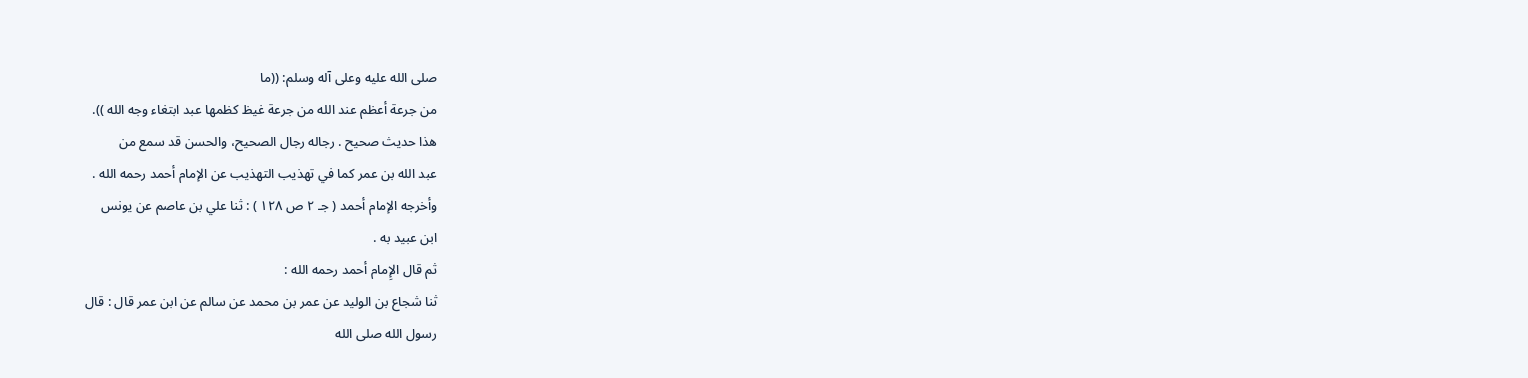صلى الله عليه وعلى آله وسلم: ((ما
من جرعة أعظم عند الله من جرعة غيظ كظمها عبد ابتغاء وجه الله )).
هذا حديث صحيح . رجاله رجال الصحيح، والحسن قد سمع من
عبد الله بن عمر كما في تهذيب التهذيب عن الإمام أحمد رحمه الله .
وأخرجه الإمام أحمد ( جـ ٢ ص ١٢٨ ) : ثنا علي بن عاصم عن يونس
ابن عبيد به .
ثم قال الإِمام أحمد رحمه الله :
ثنا شجاع بن الوليد عن عمر بن محمد عن سالم عن ابن عمر قال : قال
رسول الله صلى الله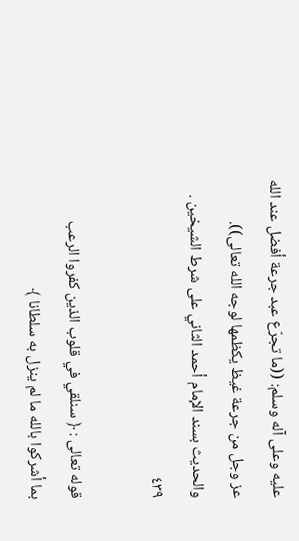عليه وعلى آله وسلم: ((ما تجرّع عبد جرعة أفضل عند الله
عز وجل من جرعة غيظ يكظمها لوجه الله تعالى)).
والحديث بسند الإمام أحمد الثاني على شرط الشيخين .
٤٣٩

قوله تعالى : ﴿ سنلقي في قلوب الذين كفروا الرعب
بما أشركوا بالله ما لم ينزل به سلطانا ﴾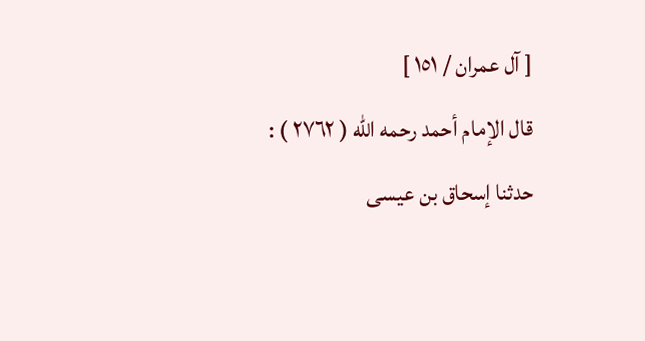[ آل عمران / ١٥١ ]
قال الإمام أحمد رحمه الله ( ٢٧٦٢ ) :
حدثنا إسحاق بن عيسى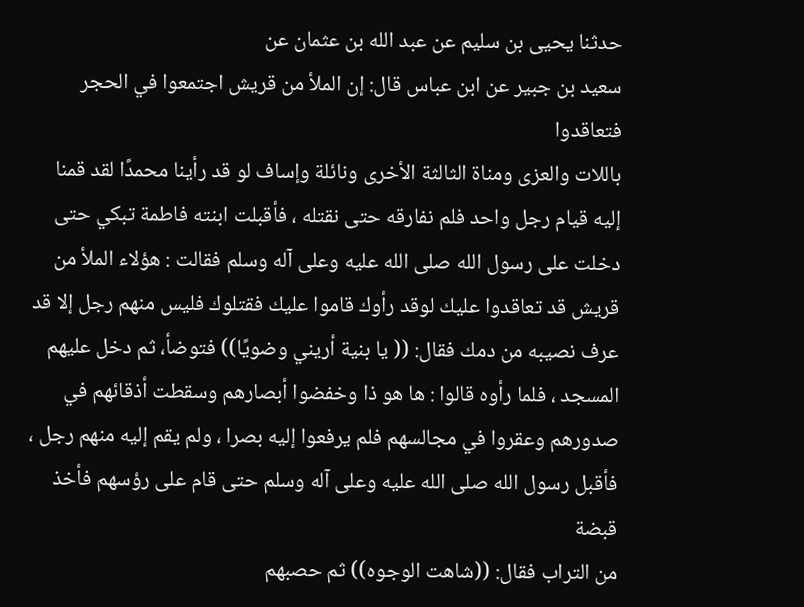حدثنا يحيى بن سليم عن عبد الله بن عثمان عن
سعيد بن جبير عن ابن عباس قال: إن الملأ من قريش اجتمعوا في الحجر فتعاقدوا
باللات والعزى ومناة الثالثة الأخرى ونائلة وإساف لو قد رأينا محمدًا لقد قمنا
إليه قيام رجل واحد فلم نفارقه حتى نقتله ، فأقبلت ابنته فاطمة تبكي حتى
دخلت على رسول الله صلى الله عليه وعلى آله وسلم فقالت : هؤلاء الملأ من
قريش قد تعاقدوا عليك لوقد رأوك قاموا عليك فقتلوك فليس منهم رجل إلا قد
عرف نصيبه من دمك فقال: (( يا بنية أريني وضويًا)) فتوضأ، ثم دخل عليهم
المسجد ، فلما رأوه قالوا : ها هو ذا وخفضوا أبصارهم وسقطت أذقائهم في
صدورهم وعقروا في مجالسهم فلم يرفعوا إليه بصرا ، ولم يقم إليه منهم رجل ،
فأقبل رسول الله صلى الله عليه وعلى آله وسلم حتى قام على رؤسهم فأخذ قبضة
من التراب فقال: ((شاهت الوجوه)) ثم حصبهم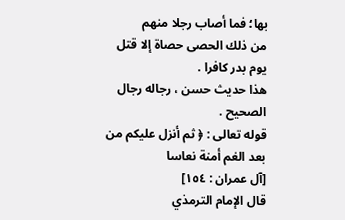بها؛ فما أصاب رجلا منهم
من ذلك الحصى حصاة إلا قتل يوم بدر كافرا .
هذا حديث حسن ، رجاله رجال الصحيح .
قوله تعالى : ﴿ ثم أنزل عليكم من بعد الغم أمنة نعاسا
[آل عمران : ١٥٤]
قال الإمام الترمذي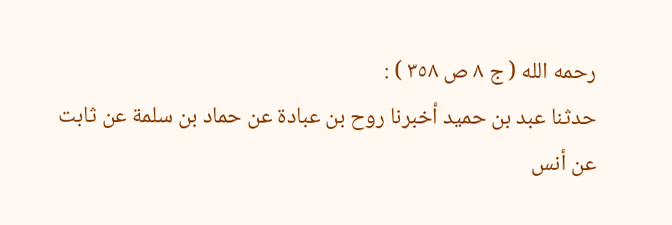رحمه الله ( ج ٨ ص ٣٥٨ ) :
حدثنا عبد بن حميد أخبرنا روح بن عبادة عن حماد بن سلمة عن ثابت
عن أنس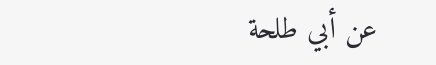عن أبي طلحة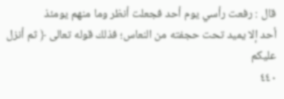قال : رفعت رأسي يوم أحد فجعلت أنظر وما منهم يومئذ
أحد إلا يميد تحت حجفته من النعاس؛ فذلك قوله تعالى ﴿ ثم أنزل عليكم
٤٤٠